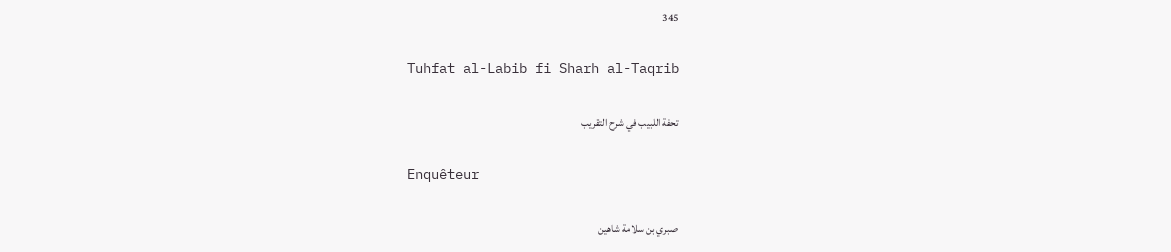345

Tuhfat al-Labib fi Sharh al-Taqrib

تحفة اللبيب في شرح التقريب

Enquêteur

صبري بن سلامة شاهين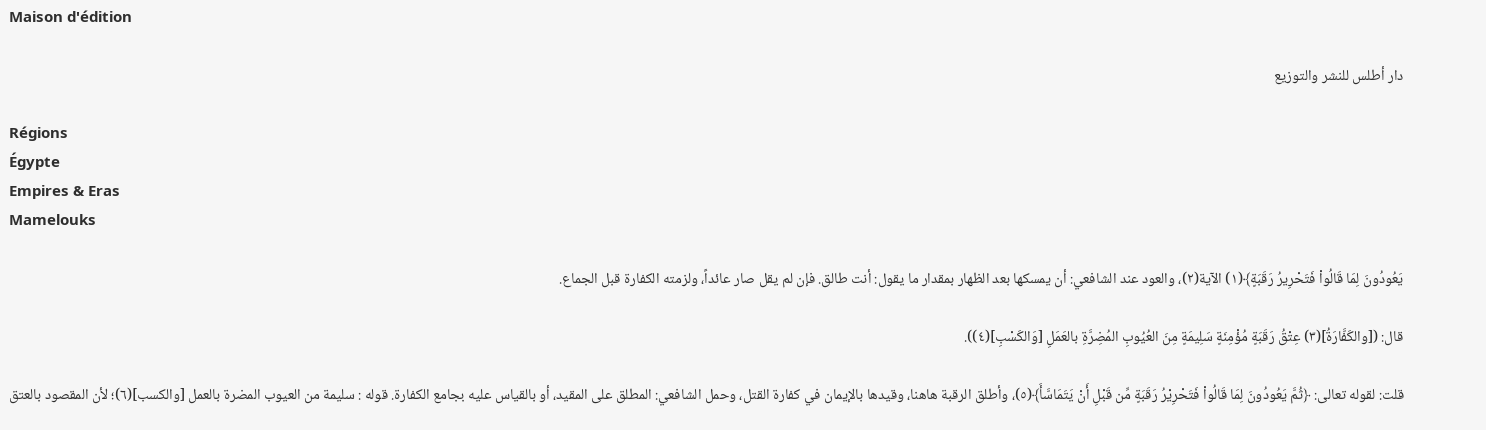Maison d'édition

دار أطلس للنشر والتوزيع

Régions
Égypte
Empires & Eras
Mamelouks

يَعُودُونَ لِمَا قَالُواْ فَتَحْرِيرُ رَقَبَةٍ﴾(١) الآية(٢)، والعود عند الشافعي: أن يمسكها بعد الظهار بمقدار ما يقول: أنت طالق. فإن لم يقل صار عائداً، ولزمته الكفارة قبل الجماع.

قال: ([والكَفَّارَةُ](٣) عِتْقُ رَقَبَةٍ مُؤْمِنَةٍ سَلِيمَةٍ مِنَ العُيُوبِ المُضِرَّةِ بالعَمَلِ [وَالكَسْبِ](٤)).

قلت: لقوله تعالى: ﴿ثُمَّ يَعُودُونَ لِمَا قَالُواْ فَتَحْرِيْرُ رَقَبَةٍ مِّن قَبْلِ أَنْ يَتَمَاسَّأَ﴾(٥)، وأطلق الرقبة هاهنا، وقيدها بالإيمان في كفارة القتل، وحمل الشافعي: المطلق على المقيد، أو بالقياس عليه بجامع الكفارة. قوله : سليمة من العيوب المضرة بالعمل [والكسب](٦)؛ لأن المقصود بالعتق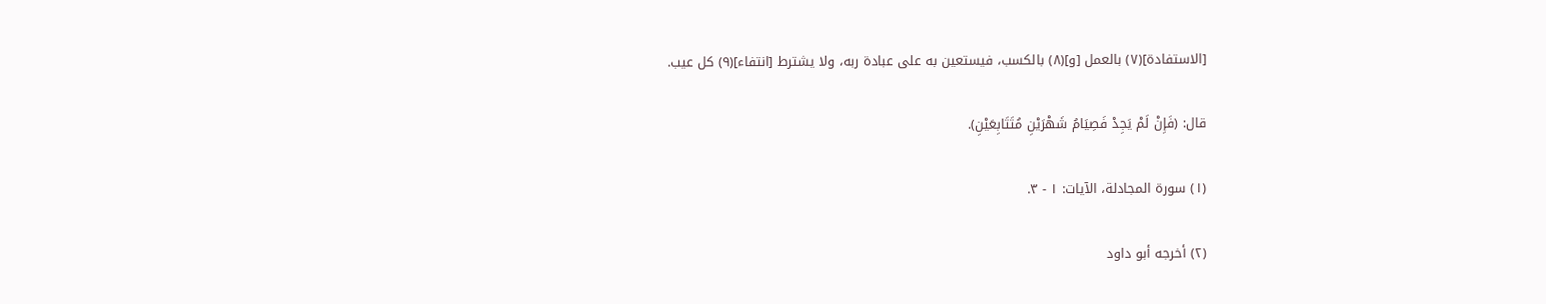[الاستفادة](٧) بالعمل [و](٨) بالكسب، فيستعين به على عبادة ربه، ولا يشترط [انتفاء](٩) كل عيب.

قال: (فَإِنْ لَمْ يَجِدْ فَصِيَامُ شَهْرَيْنِ مُتَتَابِعَيْنِ).

(١) سورة المجادلة، الآيات: ١ - ٣.

(٢) أخرجه أبو داود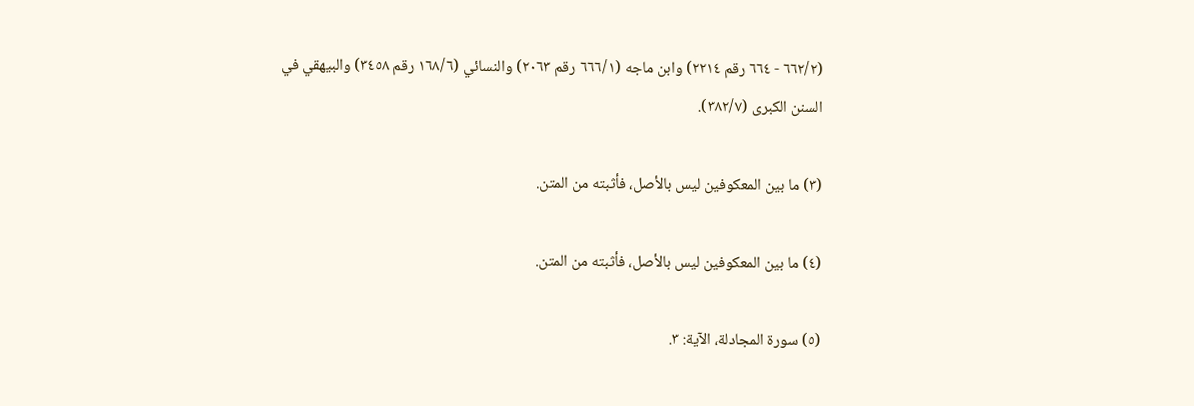(٦٦٢/٢ - ٦٦٤ رقم ٢٢١٤) وابن ماجه (٦٦٦/١ رقم ٢٠٦٣) والنسائي (١٦٨/٦ رقم ٣٤٥٨) والبيهقي في السنن الكبرى (٣٨٢/٧).

(٣) ما بين المعكوفين ليس بالأصل، فأثبته من المتن.

(٤) ما بين المعكوفين ليس بالأصل، فأثبته من المتن.

(٥) سورة المجادلة، الآية: ٣.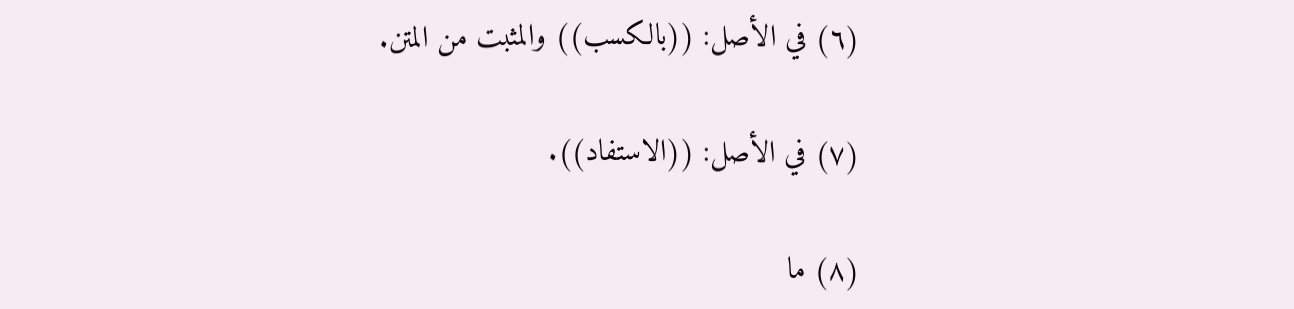(٦) في الأصل: ((بالكسب)) والمثبت من المتن.

(٧) في الأصل: ((الاستفاد)).

(٨) ما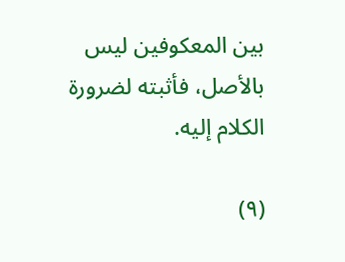بين المعكوفين ليس بالأصل، فأثبته لضرورة الكلام إليه.

(٩)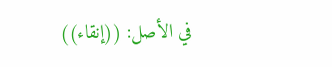في الأصل: ((إنقاء))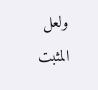ولعل المثبت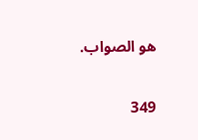هو الصواب.

349